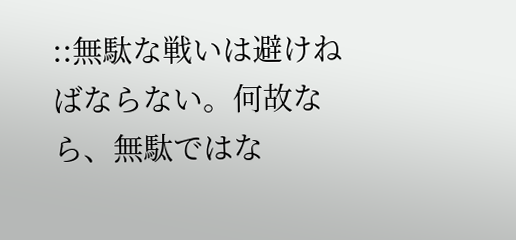::無駄な戦いは避けねばならない。何故なら、無駄ではな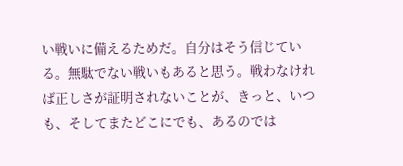い戦いに備えるためだ。自分はそう信じている。無駄でない戦いもあると思う。戦わなければ正しさが証明されないことが、きっと、いつも、そしてまたどこにでも、あるのでは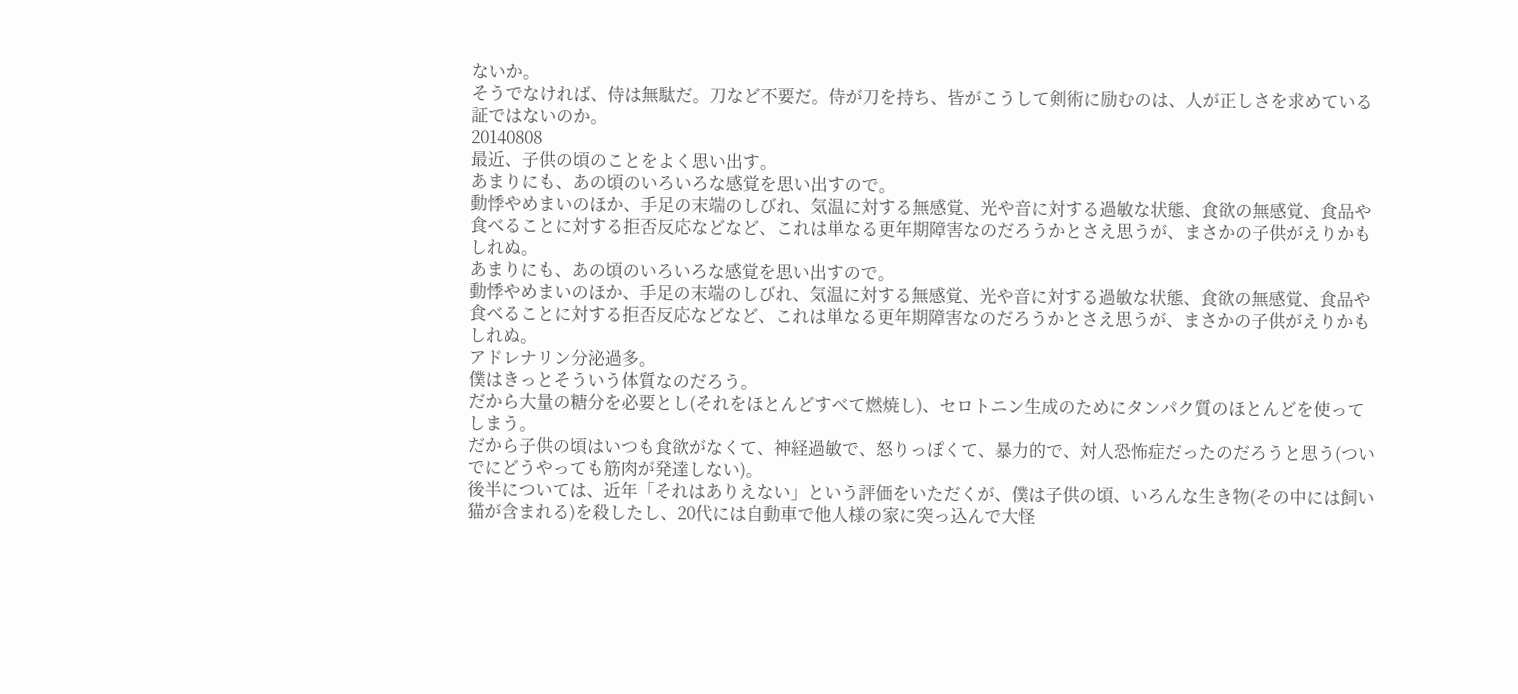ないか。
そうでなければ、侍は無駄だ。刀など不要だ。侍が刀を持ち、皆がこうして剣術に励むのは、人が正しさを求めている証ではないのか。
20140808
最近、子供の頃のことをよく思い出す。
あまりにも、あの頃のいろいろな感覚を思い出すので。
動悸やめまいのほか、手足の末端のしびれ、気温に対する無感覚、光や音に対する過敏な状態、食欲の無感覚、食品や食べることに対する拒否反応などなど、これは単なる更年期障害なのだろうかとさえ思うが、まさかの子供がえりかもしれぬ。
あまりにも、あの頃のいろいろな感覚を思い出すので。
動悸やめまいのほか、手足の末端のしびれ、気温に対する無感覚、光や音に対する過敏な状態、食欲の無感覚、食品や食べることに対する拒否反応などなど、これは単なる更年期障害なのだろうかとさえ思うが、まさかの子供がえりかもしれぬ。
アドレナリン分泌過多。
僕はきっとそういう体質なのだろう。
だから大量の糖分を必要とし(それをほとんどすべて燃焼し)、セロトニン生成のためにタンパク質のほとんどを使ってしまう。
だから子供の頃はいつも食欲がなくて、神経過敏で、怒りっぽくて、暴力的で、対人恐怖症だったのだろうと思う(ついでにどうやっても筋肉が発達しない)。
後半については、近年「それはありえない」という評価をいただくが、僕は子供の頃、いろんな生き物(その中には飼い猫が含まれる)を殺したし、20代には自動車で他人様の家に突っ込んで大怪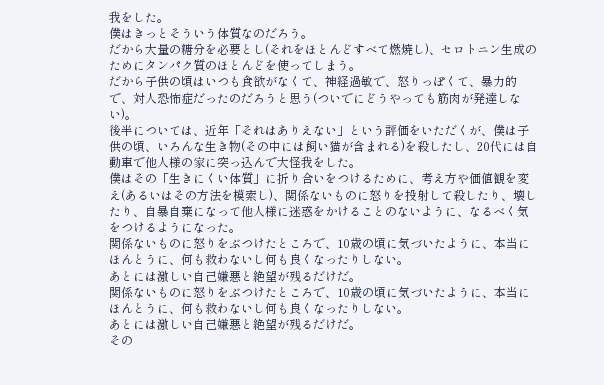我をした。
僕はきっとそういう体質なのだろう。
だから大量の糖分を必要とし(それをほとんどすべて燃焼し)、セロトニン生成のためにタンパク質のほとんどを使ってしまう。
だから子供の頃はいつも食欲がなくて、神経過敏で、怒りっぽくて、暴力的で、対人恐怖症だったのだろうと思う(ついでにどうやっても筋肉が発達しない)。
後半については、近年「それはありえない」という評価をいただくが、僕は子供の頃、いろんな生き物(その中には飼い猫が含まれる)を殺したし、20代には自動車で他人様の家に突っ込んで大怪我をした。
僕はその「生きにくい体質」に折り合いをつけるために、考え方や価値観を変え(あるいはその方法を模索し)、関係ないものに怒りを投射して殺したり、壊したり、自暴自棄になって他人様に迷惑をかけることのないように、なるべく気をつけるようになった。
関係ないものに怒りをぶつけたところで、10歳の頃に気づいたように、本当にほんとうに、何も救わないし何も良くなったりしない。
あとには激しい自己嫌悪と絶望が残るだけだ。
関係ないものに怒りをぶつけたところで、10歳の頃に気づいたように、本当にほんとうに、何も救わないし何も良くなったりしない。
あとには激しい自己嫌悪と絶望が残るだけだ。
その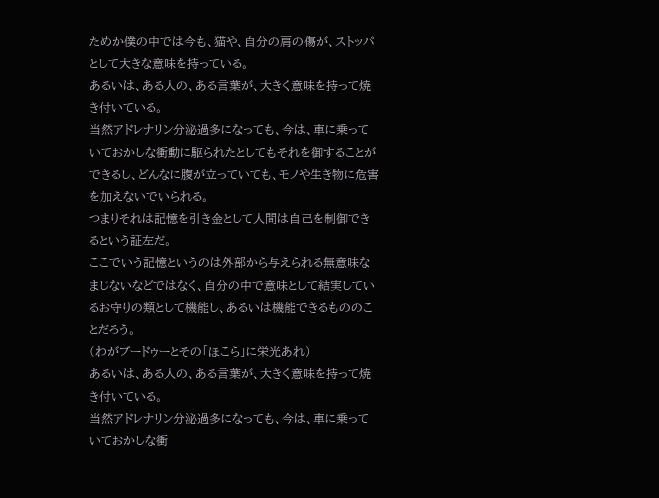ためか僕の中では今も、猫や、自分の肩の傷が、ストッパとして大きな意味を持っている。
あるいは、ある人の、ある言葉が、大きく意味を持って焼き付いている。
当然アドレナリン分泌過多になっても、今は、車に乗っていておかしな衝動に駆られたとしてもそれを御することができるし、どんなに腹が立っていても、モノや生き物に危害を加えないでいられる。
つまりそれは記憶を引き金として人間は自己を制御できるという証左だ。
ここでいう記憶というのは外部から与えられる無意味なまじないなどではなく、自分の中で意味として結実しているお守りの類として機能し、あるいは機能できるもののことだろう。
(わがブードゥーとその「ほこら」に栄光あれ)
あるいは、ある人の、ある言葉が、大きく意味を持って焼き付いている。
当然アドレナリン分泌過多になっても、今は、車に乗っていておかしな衝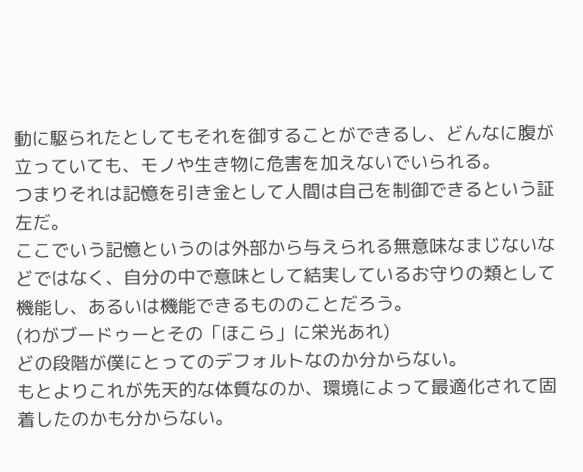動に駆られたとしてもそれを御することができるし、どんなに腹が立っていても、モノや生き物に危害を加えないでいられる。
つまりそれは記憶を引き金として人間は自己を制御できるという証左だ。
ここでいう記憶というのは外部から与えられる無意味なまじないなどではなく、自分の中で意味として結実しているお守りの類として機能し、あるいは機能できるもののことだろう。
(わがブードゥーとその「ほこら」に栄光あれ)
どの段階が僕にとってのデフォルトなのか分からない。
もとよりこれが先天的な体質なのか、環境によって最適化されて固着したのかも分からない。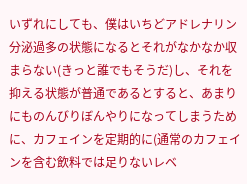いずれにしても、僕はいちどアドレナリン分泌過多の状態になるとそれがなかなか収まらない(きっと誰でもそうだ)し、それを抑える状態が普通であるとすると、あまりにものんびりぼんやりになってしまうために、カフェインを定期的に(通常のカフェインを含む飲料では足りないレベ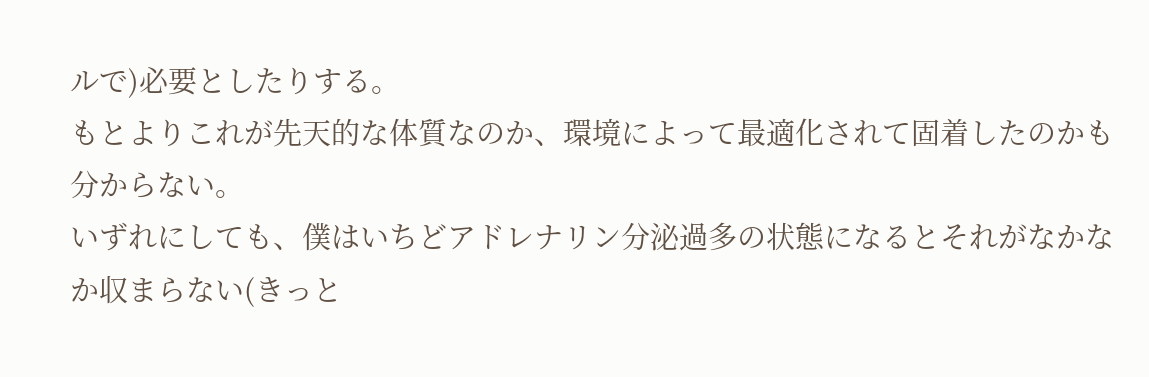ルで)必要としたりする。
もとよりこれが先天的な体質なのか、環境によって最適化されて固着したのかも分からない。
いずれにしても、僕はいちどアドレナリン分泌過多の状態になるとそれがなかなか収まらない(きっと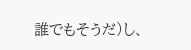誰でもそうだ)し、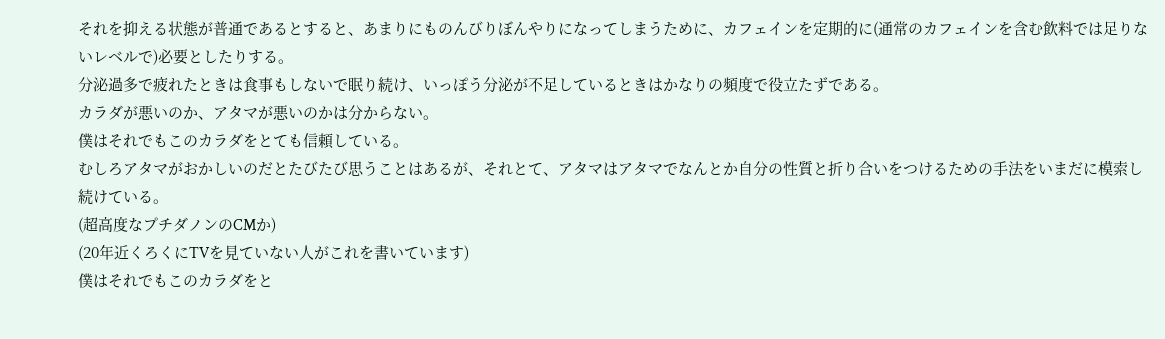それを抑える状態が普通であるとすると、あまりにものんびりぼんやりになってしまうために、カフェインを定期的に(通常のカフェインを含む飲料では足りないレベルで)必要としたりする。
分泌過多で疲れたときは食事もしないで眠り続け、いっぽう分泌が不足しているときはかなりの頻度で役立たずである。
カラダが悪いのか、アタマが悪いのかは分からない。
僕はそれでもこのカラダをとても信頼している。
むしろアタマがおかしいのだとたびたび思うことはあるが、それとて、アタマはアタマでなんとか自分の性質と折り合いをつけるための手法をいまだに模索し続けている。
(超高度なプチダノンのCMか)
(20年近くろくにTVを見ていない人がこれを書いています)
僕はそれでもこのカラダをと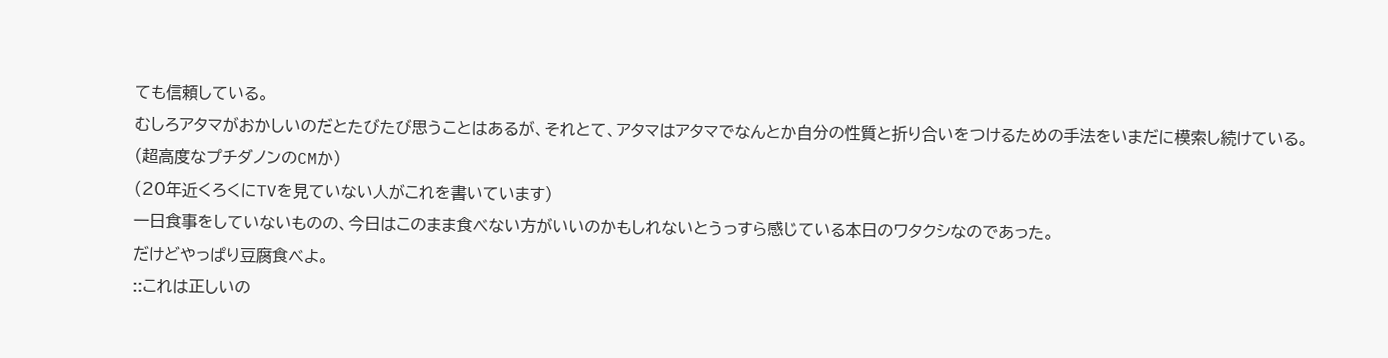ても信頼している。
むしろアタマがおかしいのだとたびたび思うことはあるが、それとて、アタマはアタマでなんとか自分の性質と折り合いをつけるための手法をいまだに模索し続けている。
(超高度なプチダノンのCMか)
(20年近くろくにTVを見ていない人がこれを書いています)
一日食事をしていないものの、今日はこのまま食べない方がいいのかもしれないとうっすら感じている本日のワタクシなのであった。
だけどやっぱり豆腐食べよ。
::これは正しいの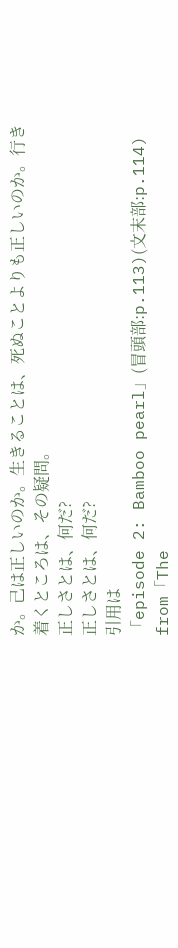か。己は正しいのか。生きることは、死ぬことよりも正しいのか。行き着くところは、その疑問。
正しさとは、何だ?
正しさとは、何だ?
引用は
「episode 2: Bamboo pearl」(冒頭部:p.113)(文末部:p.114)
from「The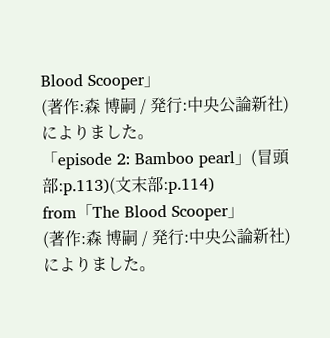Blood Scooper」
(著作:森 博嗣 / 発行:中央公論新社)
によりました。
「episode 2: Bamboo pearl」(冒頭部:p.113)(文末部:p.114)
from「The Blood Scooper」
(著作:森 博嗣 / 発行:中央公論新社)
によりました。